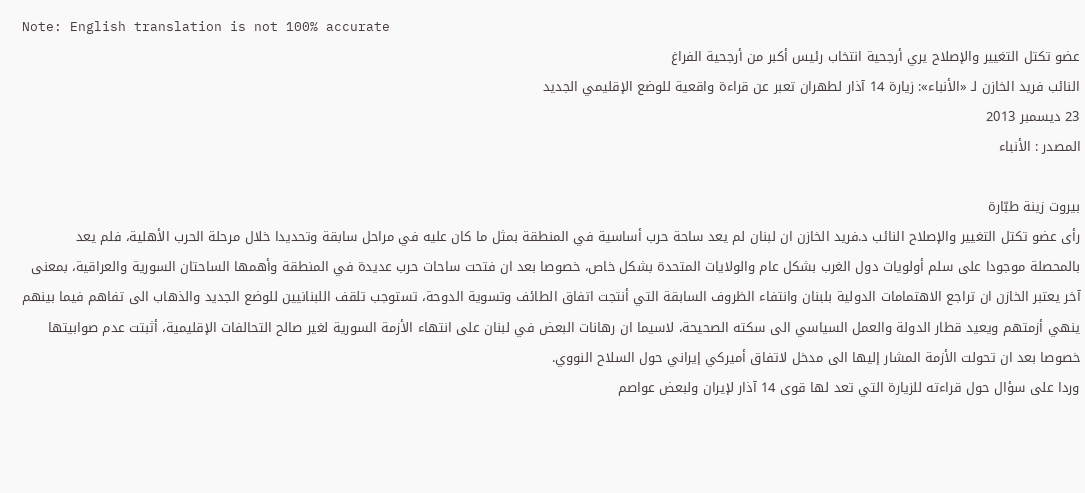Note: English translation is not 100% accurate
عضو تكتل التغيير والإصلاح يري أرجحية انتخاب رئيس أكبر من أرجحية الفراغ
النائب فريد الخازن لـ «الأنباء»: زيارة 14 آذار لطهران تعبر عن قراءة واقعية للوضع الإقليمي الجديد
23 ديسمبر 2013
المصدر : الأنباء

بيروت زينة طبّارة
رأى عضو تكتل التغيير والإصلاح النائب د.فريد الخازن ان لبنان لم يعد ساحة حرب أساسية في المنطقة بمثل ما كان عليه في مراحل سابقة وتحديدا خلال مرحلة الحرب الأهلية، فلم يعد بالمحصلة موجودا على سلم أولويات دول الغرب بشكل عام والولايات المتحدة بشكل خاص، خصوصا بعد ان فتحت ساحات حرب عديدة في المنطقة وأهمها الساحتان السورية والعراقية، بمعنى آخر يعتبر الخازن ان تراجع الاهتمامات الدولية بلبنان وانتفاء الظروف السابقة التي أنتجت اتفاق الطائف وتسوية الدوحة، تستوجب تلقف اللبنانيين للوضع الجديد والذهاب الى تفاهم فيما بينهم ينهي أزمتهم ويعيد قطار الدولة والعمل السياسي الى سكته الصحيحة، لاسيما ان رهانات البعض في لبنان على انتهاء الأزمة السورية لغير صالح التحالفات الإقليمية، أثبتت عدم صوابيتها خصوصا بعد ان تحولت الأزمة المشار إليها الى مدخل لاتفاق أميركي إيراني حول السلاح النووي.
وردا على سؤال حول قراءته للزيارة التي تعد لها قوى 14 آذار لإيران ولبعض عواصم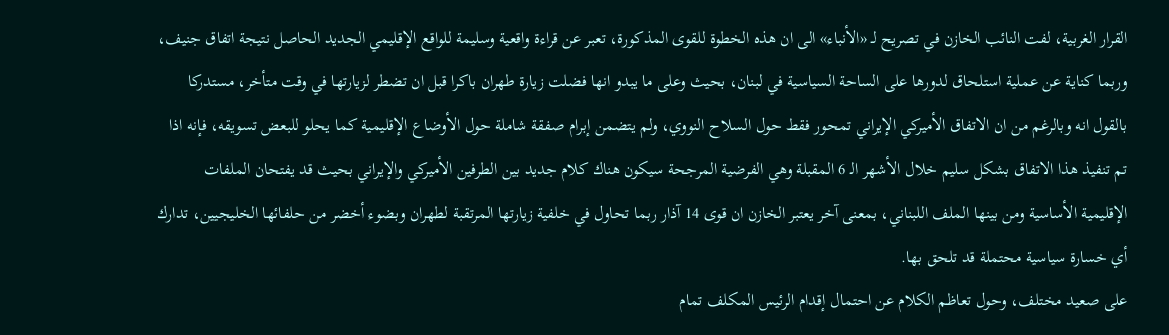القرار الغربية، لفت النائب الخازن في تصريح لـ «الأنباء» الى ان هذه الخطوة للقوى المذكورة، تعبر عن قراءة واقعية وسليمة للواقع الإقليمي الجديد الحاصل نتيجة اتفاق جنيف، وربما كناية عن عملية استلحاق لدورها على الساحة السياسية في لبنان، بحيث وعلى ما يبدو انها فضلت زيارة طهران باكرا قبل ان تضطر لزيارتها في وقت متأخر، مستدركا بالقول انه وبالرغم من ان الاتفاق الأميركي الإيراني تمحور فقط حول السلاح النووي، ولم يتضمن إبرام صفقة شاملة حول الأوضاع الإقليمية كما يحلو للبعض تسويقه، فإنه اذا تم تنفيذ هذا الاتفاق بشكل سليم خلال الأشهر الـ 6 المقبلة وهي الفرضية المرجحة سيكون هناك كلام جديد بين الطرفين الأميركي والإيراني بحيث قد يفتحان الملفات الإقليمية الأساسية ومن بينها الملف اللبناني، بمعنى آخر يعتبر الخازن ان قوى 14 آذار ربما تحاول في خلفية زيارتها المرتقبة لطهران وبضوء أخضر من حلفائها الخليجيين، تدارك أي خسارة سياسية محتملة قد تلحق بها.
على صعيد مختلف، وحول تعاظم الكلام عن احتمال إقدام الرئيس المكلف تمام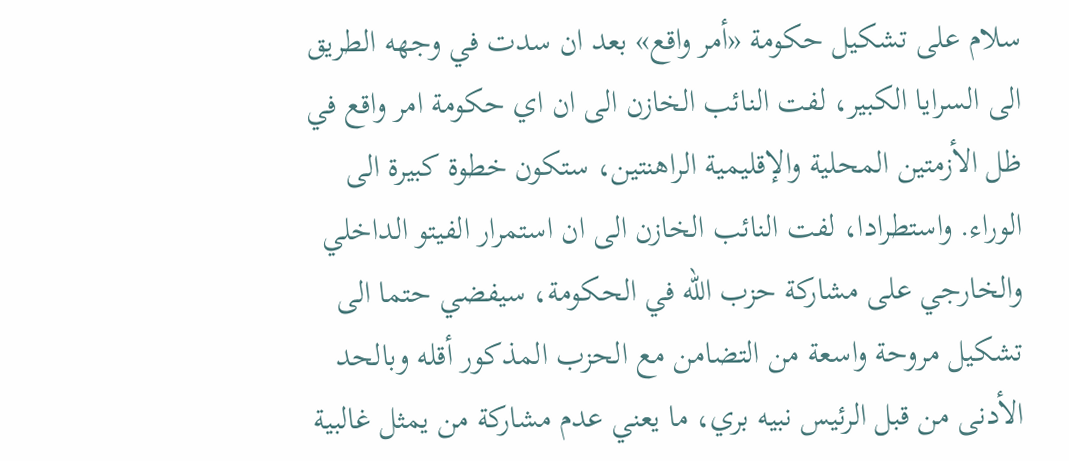سلام على تشكيل حكومة «أمر واقع» بعد ان سدت في وجهه الطريق الى السرايا الكبير، لفت النائب الخازن الى ان اي حكومة امر واقع في ظل الأزمتين المحلية والإقليمية الراهنتين، ستكون خطوة كبيرة الى الوراء. واستطرادا، لفت النائب الخازن الى ان استمرار الفيتو الداخلي والخارجي على مشاركة حزب الله في الحكومة، سيفضي حتما الى تشكيل مروحة واسعة من التضامن مع الحزب المذكور أقله وبالحد الأدنى من قبل الرئيس نبيه بري، ما يعني عدم مشاركة من يمثل غالبية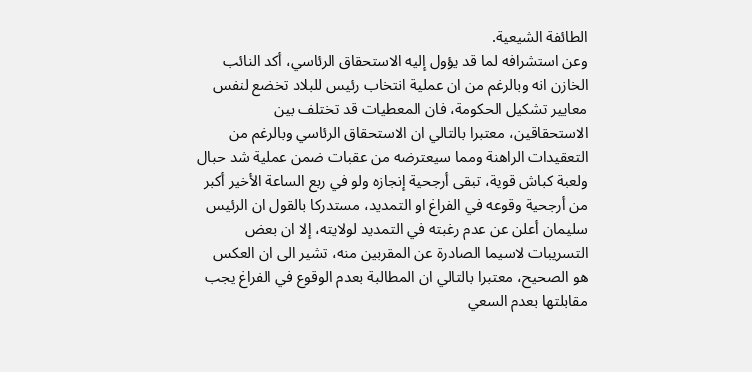الطائفة الشيعية.
وعن استشرافه لما قد يؤول إليه الاستحقاق الرئاسي، أكد النائب الخازن انه وبالرغم من ان عملية انتخاب رئيس للبلاد تخضع لنفس معايير تشكيل الحكومة، فان المعطيات قد تختلف بين الاستحقاقين، معتبرا بالتالي ان الاستحقاق الرئاسي وبالرغم من التعقيدات الراهنة ومما سيعترضه من عقبات ضمن عملية شد حبال ولعبة كباش قوية، تبقى أرجحية إنجازه ولو في ربع الساعة الأخير أكبر من أرجحية وقوعه في الفراغ او التمديد، مستدركا بالقول ان الرئيس سليمان أعلن عن عدم رغبته في التمديد لولايته، إلا ان بعض التسريبات لاسيما الصادرة عن المقربين منه، تشير الى ان العكس هو الصحيح، معتبرا بالتالي ان المطالبة بعدم الوقوع في الفراغ يجب مقابلتها بعدم السعي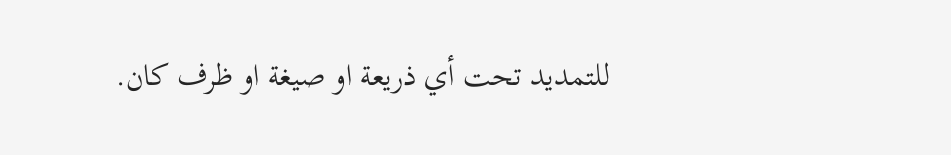للتمديد تحت أي ذريعة او صيغة او ظرف كان.